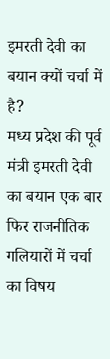इमरती देवी का बयान क्यों चर्चा में है?
मध्य प्रदेश की पूर्व मंत्री इमरती देवी का बयान एक बार फिर राजनीतिक गलियारों में चर्चा का विषय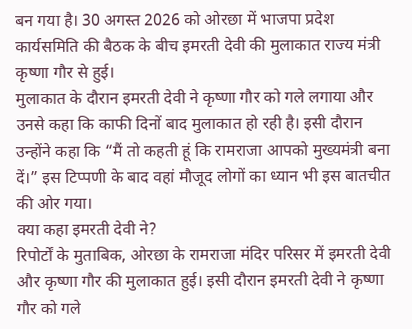बन गया है। 30 अगस्त 2026 को ओरछा में भाजपा प्रदेश कार्यसमिति की बैठक के बीच इमरती देवी की मुलाकात राज्य मंत्री कृष्णा गौर से हुई।
मुलाकात के दौरान इमरती देवी ने कृष्णा गौर को गले लगाया और उनसे कहा कि काफी दिनों बाद मुलाकात हो रही है। इसी दौरान उन्होंने कहा कि “मैं तो कहती हूं कि रामराजा आपको मुख्यमंत्री बना दें।” इस टिप्पणी के बाद वहां मौजूद लोगों का ध्यान भी इस बातचीत की ओर गया।
क्या कहा इमरती देवी ने?
रिपोर्टों के मुताबिक, ओरछा के रामराजा मंदिर परिसर में इमरती देवी और कृष्णा गौर की मुलाकात हुई। इसी दौरान इमरती देवी ने कृष्णा गौर को गले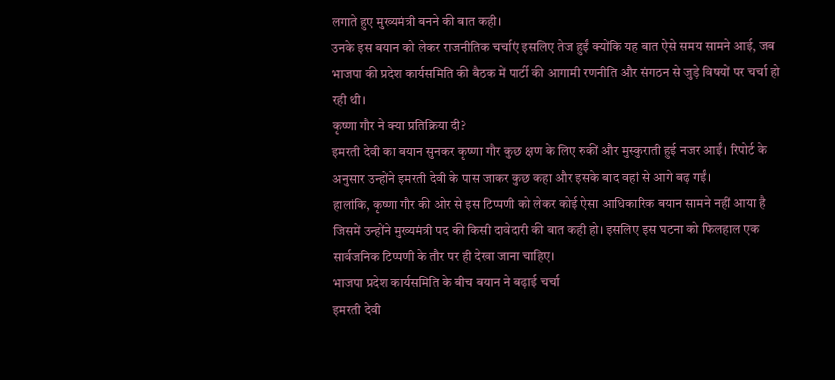लगाते हुए मुख्यमंत्री बनने की बात कही।
उनके इस बयान को लेकर राजनीतिक चर्चाएं इसलिए तेज हुईं क्योंकि यह बात ऐसे समय सामने आई, जब भाजपा की प्रदेश कार्यसमिति की बैठक में पार्टी की आगामी रणनीति और संगठन से जुड़े विषयों पर चर्चा हो रही थी।
कृष्णा गौर ने क्या प्रतिक्रिया दी?
इमरती देवी का बयान सुनकर कृष्णा गौर कुछ क्षण के लिए रुकीं और मुस्कुराती हुई नजर आईं। रिपोर्ट के अनुसार उन्होंने इमरती देवी के पास जाकर कुछ कहा और इसके बाद वहां से आगे बढ़ गईं।
हालांकि, कृष्णा गौर की ओर से इस टिप्पणी को लेकर कोई ऐसा आधिकारिक बयान सामने नहीं आया है जिसमें उन्होंने मुख्यमंत्री पद की किसी दावेदारी की बात कही हो। इसलिए इस घटना को फिलहाल एक सार्वजनिक टिप्पणी के तौर पर ही देखा जाना चाहिए।
भाजपा प्रदेश कार्यसमिति के बीच बयान ने बढ़ाई चर्चा
इमरती देवी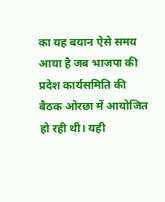का यह बयान ऐसे समय आया है जब भाजपा की प्रदेश कार्यसमिति की बैठक ओरछा में आयोजित हो रही थी। यही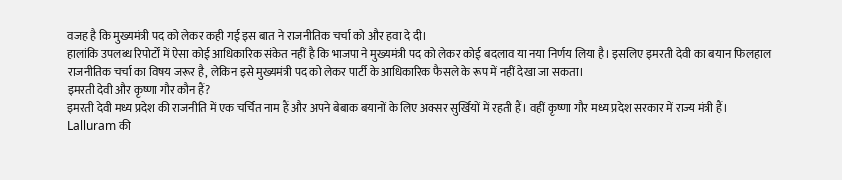वजह है कि मुख्यमंत्री पद को लेकर कही गई इस बात ने राजनीतिक चर्चा को और हवा दे दी।
हालांकि उपलब्ध रिपोर्टों में ऐसा कोई आधिकारिक संकेत नहीं है कि भाजपा ने मुख्यमंत्री पद को लेकर कोई बदलाव या नया निर्णय लिया है। इसलिए इमरती देवी का बयान फिलहाल राजनीतिक चर्चा का विषय जरूर है, लेकिन इसे मुख्यमंत्री पद को लेकर पार्टी के आधिकारिक फैसले के रूप में नहीं देखा जा सकता।
इमरती देवी और कृष्णा गौर कौन हैं?
इमरती देवी मध्य प्रदेश की राजनीति में एक चर्चित नाम हैं और अपने बेबाक बयानों के लिए अक्सर सुर्खियों में रहती हैं। वहीं कृष्णा गौर मध्य प्रदेश सरकार में राज्य मंत्री हैं।
Lalluram की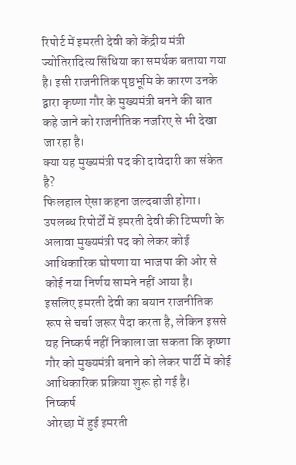रिपोर्ट में इमरती देवी को केंद्रीय मंत्री ज्योतिरादित्य सिंधिया का समर्थक बताया गया है। इसी राजनीतिक पृष्ठभूमि के कारण उनके द्वारा कृष्णा गौर के मुख्यमंत्री बनने की बात कहे जाने को राजनीतिक नजरिए से भी देखा जा रहा है।
क्या यह मुख्यमंत्री पद की दावेदारी का संकेत है?
फिलहाल ऐसा कहना जल्दबाजी होगा। उपलब्ध रिपोर्टों में इमरती देवी की टिप्पणी के अलावा मुख्यमंत्री पद को लेकर कोई आधिकारिक घोषणा या भाजपा की ओर से कोई नया निर्णय सामने नहीं आया है।
इसलिए इमरती देवी का बयान राजनीतिक रूप से चर्चा जरूर पैदा करता है, लेकिन इससे यह निष्कर्ष नहीं निकाला जा सकता कि कृष्णा गौर को मुख्यमंत्री बनाने को लेकर पार्टी में कोई आधिकारिक प्रक्रिया शुरू हो गई है।
निष्कर्ष
ओरछा में हुई इमरती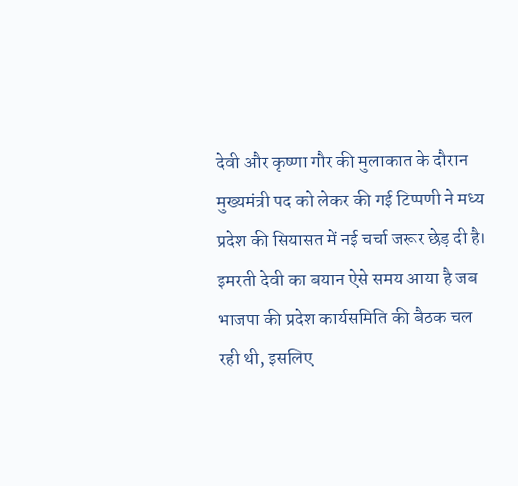देवी और कृष्णा गौर की मुलाकात के दौरान मुख्यमंत्री पद को लेकर की गई टिप्पणी ने मध्य प्रदेश की सियासत में नई चर्चा जरूर छेड़ दी है। इमरती देवी का बयान ऐसे समय आया है जब भाजपा की प्रदेश कार्यसमिति की बैठक चल रही थी, इसलिए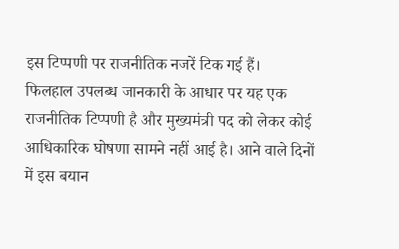इस टिप्पणी पर राजनीतिक नजरें टिक गई हैं।
फिलहाल उपलब्ध जानकारी के आधार पर यह एक राजनीतिक टिप्पणी है और मुख्यमंत्री पद को लेकर कोई आधिकारिक घोषणा सामने नहीं आई है। आने वाले दिनों में इस बयान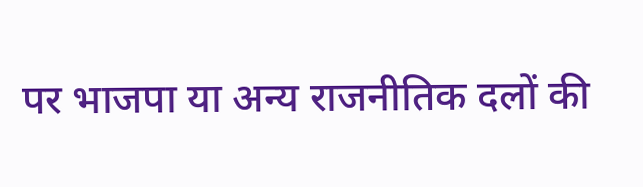पर भाजपा या अन्य राजनीतिक दलों की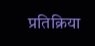प्रतिक्रिया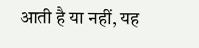आती है या नहीं, यह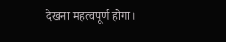देखना महत्वपूर्ण होगा।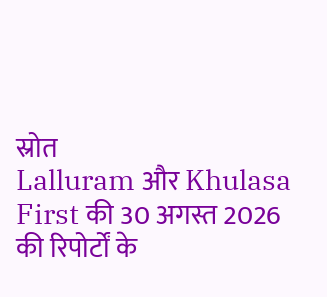स्रोत
Lalluram और Khulasa First की 30 अगस्त 2026 की रिपोर्टों के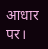आधार पर।